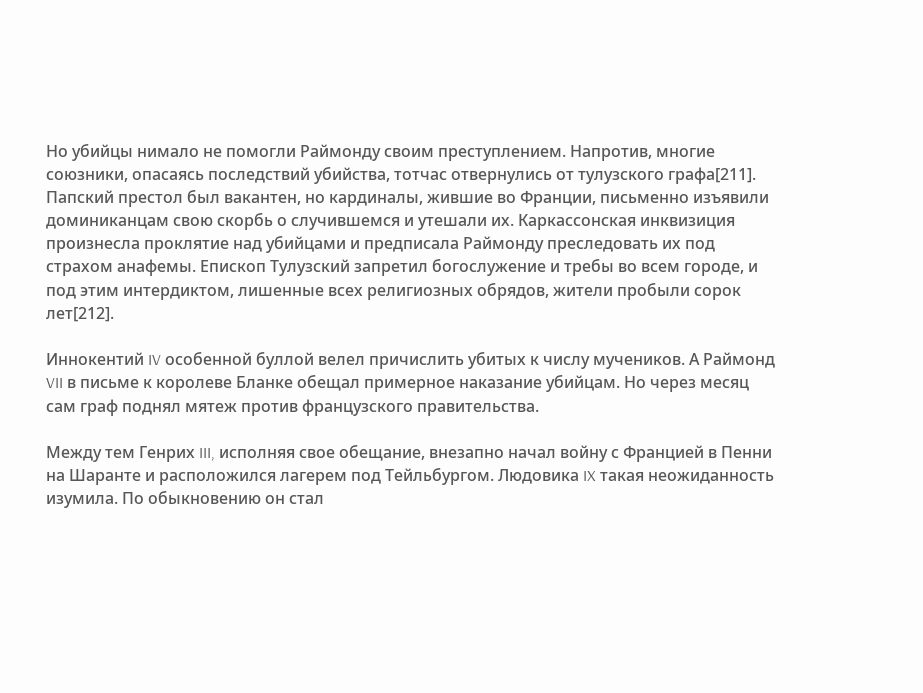Но убийцы нимало не помогли Раймонду своим преступлением. Напротив, многие союзники, опасаясь последствий убийства, тотчас отвернулись от тулузского графа[211]. Папский престол был вакантен, но кардиналы, жившие во Франции, письменно изъявили доминиканцам свою скорбь о случившемся и утешали их. Каркассонская инквизиция произнесла проклятие над убийцами и предписала Раймонду преследовать их под страхом анафемы. Епископ Тулузский запретил богослужение и требы во всем городе, и под этим интердиктом, лишенные всех религиозных обрядов, жители пробыли сорок лет[212].

Иннокентий IV особенной буллой велел причислить убитых к числу мучеников. А Раймонд VII в письме к королеве Бланке обещал примерное наказание убийцам. Но через месяц сам граф поднял мятеж против французского правительства.

Между тем Генрих III, исполняя свое обещание, внезапно начал войну с Францией в Пенни на Шаранте и расположился лагерем под Тейльбургом. Людовика IX такая неожиданность изумила. По обыкновению он стал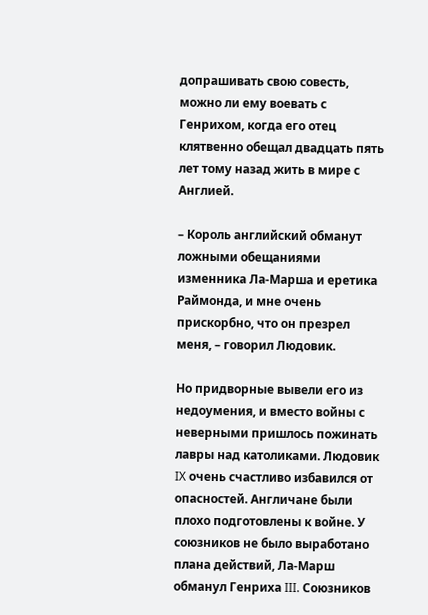допрашивать свою совесть, можно ли ему воевать с Генрихом, когда его отец клятвенно обещал двадцать пять лет тому назад жить в мире с Англией.

– Король английский обманут ложными обещаниями изменника Ла-Марша и еретика Раймонда, и мне очень прискорбно, что он презрел меня, – говорил Людовик.

Но придворные вывели его из недоумения, и вместо войны с неверными пришлось пожинать лавры над католиками. Людовик IX очень счастливо избавился от опасностей. Англичане были плохо подготовлены к войне. У союзников не было выработано плана действий, Ла-Марш обманул Генриха III. Союзников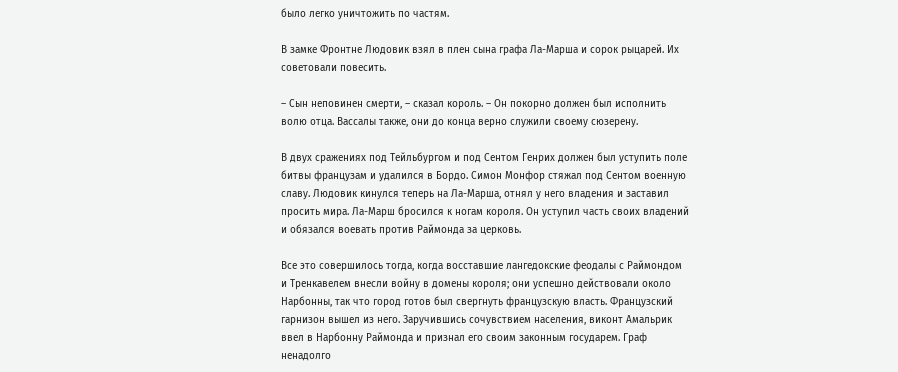было легко уничтожить по частям.

В замке Фронтне Людовик взял в плен сына графа Ла-Марша и сорок рыцарей. Их советовали повесить.

– Сын неповинен смерти, – сказал король. – Он покорно должен был исполнить волю отца. Вассалы также, они до конца верно служили своему сюзерену.

В двух сражениях под Тейльбургом и под Сентом Генрих должен был уступить поле битвы французам и удалился в Бордо. Симон Монфор стяжал под Сентом военную славу. Людовик кинулся теперь на Ла-Марша, отнял у него владения и заставил просить мира. Ла-Марш бросился к ногам короля. Он уступил часть своих владений и обязался воевать против Раймонда за церковь.

Все это совершилось тогда, когда восставшие лангедокские феодалы с Раймондом и Тренкавелем внесли войну в домены короля; они успешно действовали около Нарбонны, так что город готов был свергнуть французскую власть. Французский гарнизон вышел из него. Заручившись сочувствием населения, виконт Амальрик ввел в Нарбонну Раймонда и признал его своим законным государем. Граф ненадолго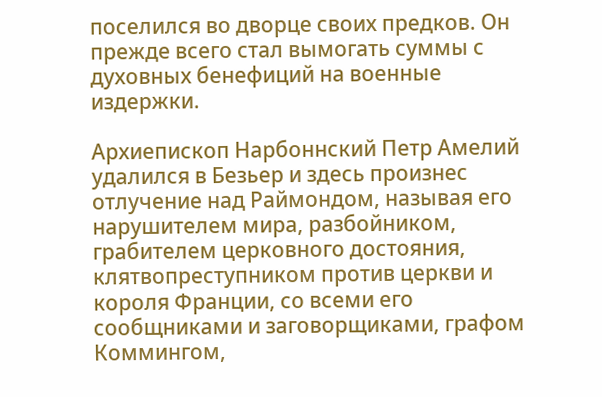поселился во дворце своих предков. Он прежде всего стал вымогать суммы с духовных бенефиций на военные издержки.

Архиепископ Нарбоннский Петр Амелий удалился в Безьер и здесь произнес отлучение над Раймондом, называя его нарушителем мира, разбойником, грабителем церковного достояния, клятвопреступником против церкви и короля Франции, со всеми его сообщниками и заговорщиками, графом Коммингом,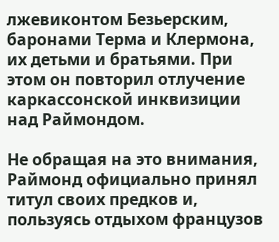лжевиконтом Безьерским, баронами Терма и Клермона, их детьми и братьями. При этом он повторил отлучение каркассонской инквизиции над Раймондом.

Не обращая на это внимания, Раймонд официально принял титул своих предков и, пользуясь отдыхом французов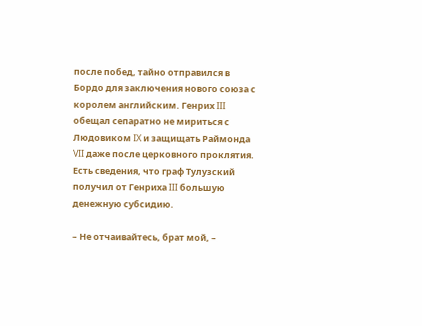после побед, тайно отправился в Бордо для заключения нового союза с королем английским. Генрих III обещал сепаратно не мириться с Людовиком IX и защищать Раймонда VII даже после церковного проклятия. Есть сведения, что граф Тулузский получил от Генриха III большую денежную субсидию.

– Не отчаивайтесь, брат мой, –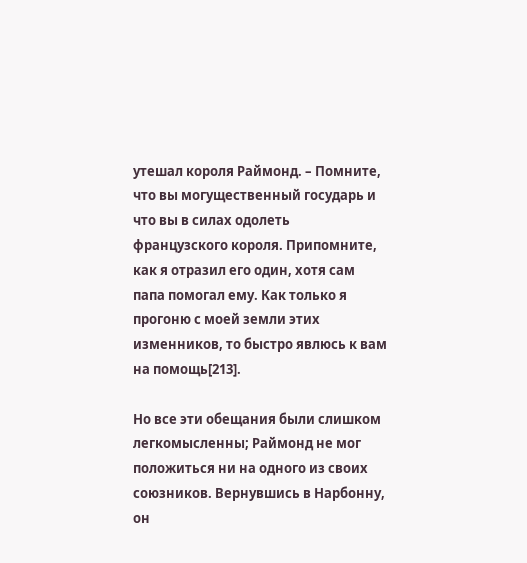утешал короля Раймонд. – Помните, что вы могущественный государь и что вы в силах одолеть французского короля. Припомните, как я отразил его один, хотя сам папа помогал ему. Как только я прогоню с моей земли этих изменников, то быстро явлюсь к вам на помощь[213].

Но все эти обещания были слишком легкомысленны; Раймонд не мог положиться ни на одного из своих союзников. Вернувшись в Нарбонну, он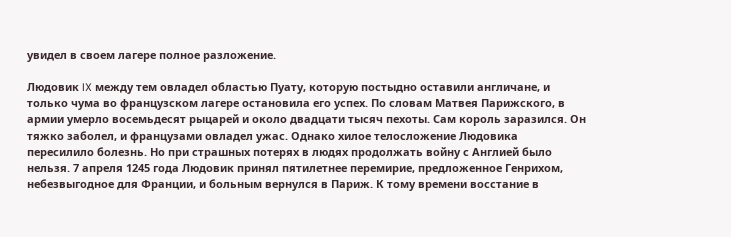увидел в своем лагере полное разложение.

Людовик IX между тем овладел областью Пуату, которую постыдно оставили англичане, и только чума во французском лагере остановила его успех. По словам Матвея Парижского, в армии умерло восемьдесят рыцарей и около двадцати тысяч пехоты. Сам король заразился. Он тяжко заболел, и французами овладел ужас. Однако хилое телосложение Людовика пересилило болезнь. Но при страшных потерях в людях продолжать войну с Англией было нельзя. 7 апреля 1245 года Людовик принял пятилетнее перемирие, предложенное Генрихом, небезвыгодное для Франции, и больным вернулся в Париж. К тому времени восстание в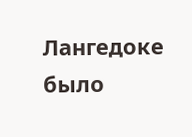Лангедоке было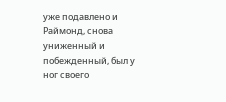уже подавлено и Раймонд, снова униженный и побежденный, был у ног своего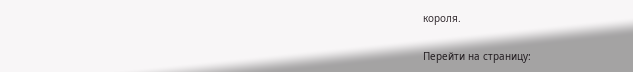короля.

Перейти на страницу: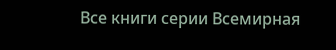Все книги серии Всемирная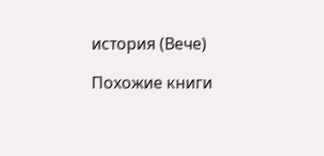история (Вече)

Похожие книги